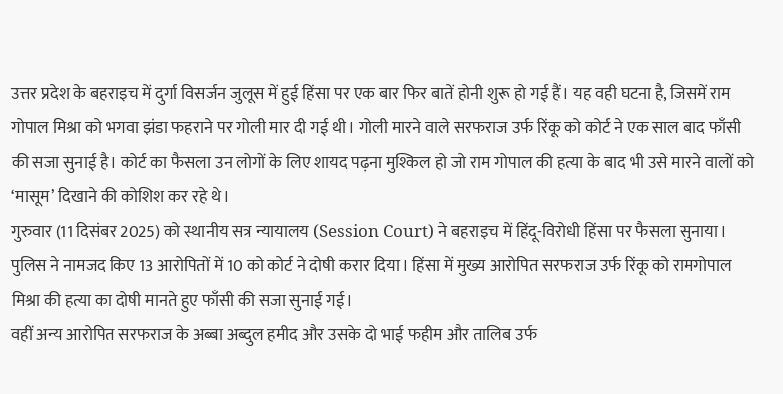उत्तर प्रदेश के बहराइच में दुर्गा विसर्जन जुलूस में हुई हिंसा पर एक बार फिर बातें होनी शुरू हो गई हैं। यह वही घटना है, जिसमें राम गोपाल मिश्रा को भगवा झंडा फहराने पर गोली मार दी गई थी। गोली मारने वाले सरफराज उर्फ रिंकू को कोर्ट ने एक साल बाद फाँसी की सजा सुनाई है। कोर्ट का फैसला उन लोगों के लिए शायद पढ़ना मुश्किल हो जो राम गोपाल की हत्या के बाद भी उसे मारने वालों को ‘मासूम’ दिखाने की कोशिश कर रहे थे।
गुरुवार (11 दिसंबर 2025) को स्थानीय सत्र न्यायालय (Session Court) ने बहराइच में हिंदू-विरोधी हिंसा पर फैसला सुनाया। पुलिस ने नामजद किए 13 आरोपितों में 10 को कोर्ट ने दोषी करार दिया। हिंसा में मुख्य आरोपित सरफराज उर्फ रिंकू को रामगोपाल मिश्रा की हत्या का दोषी मानते हुए फाँसी की सजा सुनाई गई।
वहीं अन्य आरोपित सरफराज के अब्बा अब्दुल हमीद और उसके दो भाई फहीम और तालिब उर्फ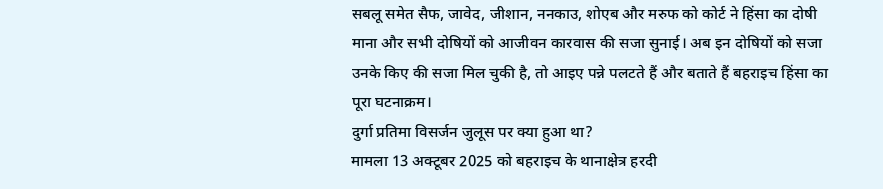सबलू समेत सैफ, जावेद, जीशान, ननकाउ, शोएब और मरुफ को कोर्ट ने हिंसा का दोषी माना और सभी दोषियों को आजीवन कारवास की सजा सुनाई। अब इन दोषियों को सजा उनके किए की सजा मिल चुकी है, तो आइए पन्ने पलटते हैं और बताते हैं बहराइच हिंसा का पूरा घटनाक्रम।
दुर्गा प्रतिमा विसर्जन जुलूस पर क्या हुआ था?
मामला 13 अक्टूबर 2025 को बहराइच के थानाक्षेत्र हरदी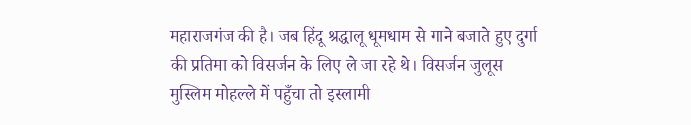महाराजगंज की है। जब हिंदू श्रद्धालू धूमधाम से गाने बजाते हुए दुर्गा की प्रतिमा को विसर्जन के लिए ले जा रहे थे। विसर्जन जुलूस मुस्लिम मोहल्ले में पहुँचा तो इस्लामी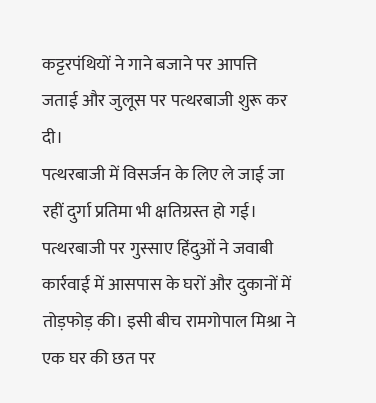कट्टरपंथियों ने गाने बजाने पर आपत्ति जताई और जुलूस पर पत्थरबाजी शुरू कर दी।
पत्थरबाजी में विसर्जन के लिए ले जाई जा रहीं दुर्गा प्रतिमा भी क्षतिग्रस्त हो गई। पत्थरबाजी पर गुस्साए हिंदुओं ने जवाबी कार्रवाई में आसपास के घरों और दुकानों में तोड़फोड़ की। इसी बीच रामगोपाल मिश्रा ने एक घर की छत पर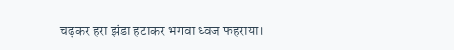चढ़कर हरा झंडा हटाकर भगवा ध्वज फहराया।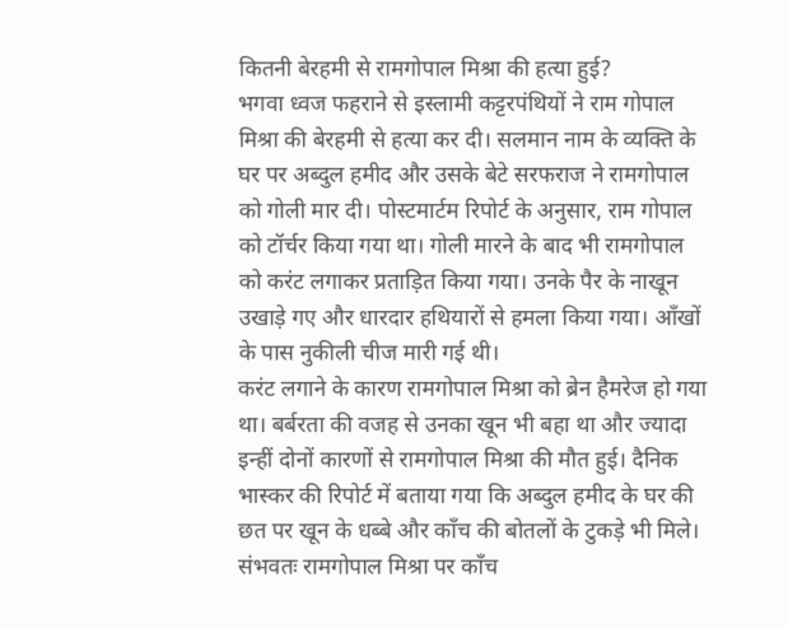कितनी बेरहमी से रामगोपाल मिश्रा की हत्या हुई?
भगवा ध्वज फहराने से इस्लामी कट्टरपंथियों ने राम गोपाल मिश्रा की बेरहमी से हत्या कर दी। सलमान नाम के व्यक्ति के घर पर अब्दुल हमीद और उसके बेटे सरफराज ने रामगोपाल को गोली मार दी। पोस्टमार्टम रिपोर्ट के अनुसार, राम गोपाल को टॉर्चर किया गया था। गोली मारने के बाद भी रामगोपाल को करंट लगाकर प्रताड़ित किया गया। उनके पैर के नाखून उखाड़े गए और धारदार हथियारों से हमला किया गया। आँखों के पास नुकीली चीज मारी गई थी।
करंट लगाने के कारण रामगोपाल मिश्रा को ब्रेन हैमरेज हो गया था। बर्बरता की वजह से उनका खून भी बहा था और ज्यादा इन्हीं दोनों कारणों से रामगोपाल मिश्रा की मौत हुई। दैनिक भास्कर की रिपोर्ट में बताया गया कि अब्दुल हमीद के घर की छत पर खून के धब्बे और काँच की बोतलों के टुकड़े भी मिले। संभवतः रामगोपाल मिश्रा पर काँच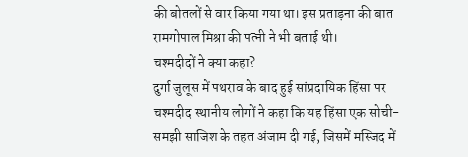की बोतलों से वार किया गया था। इस प्रताड़ना की बात रामगोपाल मिश्रा की पत्नी ने भी बताई थी।
चश्मदीदों ने क्या कहा?
दुर्गा जुलूस में पथराव के बाद हुई सांप्रदायिक हिंसा पर चश्मदीद स्थानीय लोगों ने कहा कि यह हिंसा एक सोची-समझी साजिश के तहत अंजाम दी गई, जिसमें मस्जिद में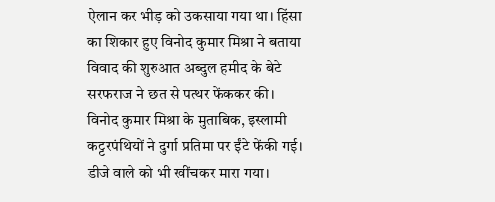ऐलान कर भीड़ को उकसाया गया था। हिंसा का शिकार हुए विनोद कुमार मिश्रा ने बताया विवाद की शुरुआत अब्दुल हमीद के बेटे सरफराज ने छत से पत्थर फेंककर की।
विनोद कुमार मिश्रा के मुताबिक, इस्लामी कट्टरपंथियों ने दुर्गा प्रतिमा पर ईंटे फेंकी गई। डीजे वाले को भी खींचकर मारा गया।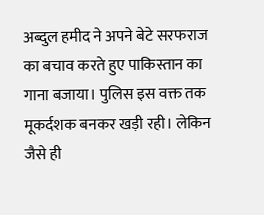अब्दुल हमीद ने अपने बेटे सरफराज का बचाव करते हुए पाकिस्तान का गाना बजाया। पुलिस इस वक्त तक मूकर्दशक बनकर खड़ी रही। लेकिन जैसे ही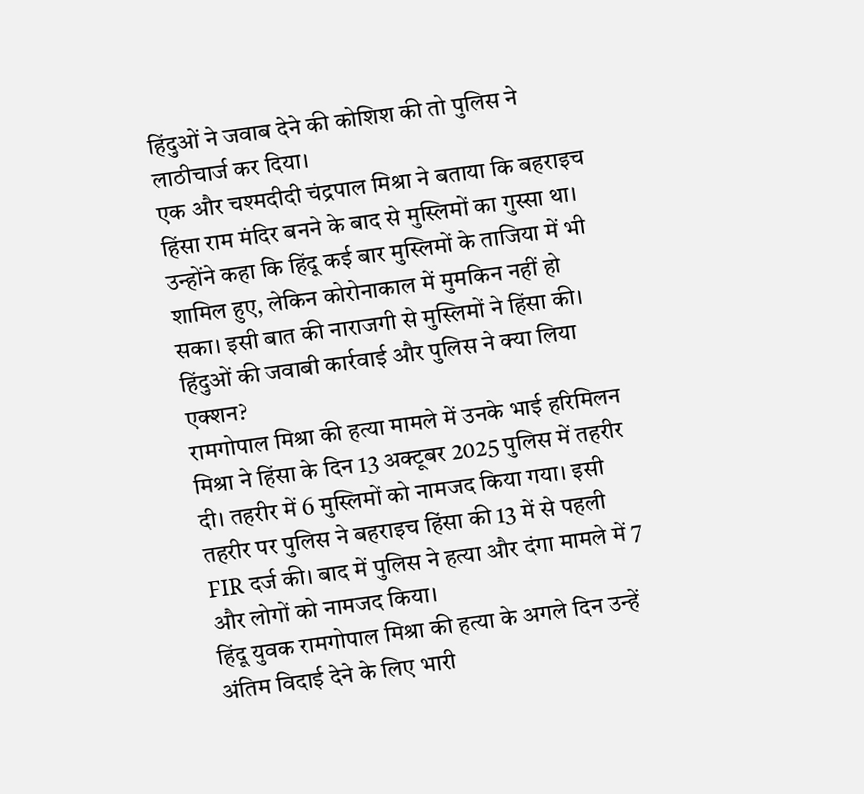हिंदुओं ने जवाब देने की कोशिश की तो पुलिस ने लाठीचार्ज कर दिया।
एक और चश्मदीदी चंद्रपाल मिश्रा ने बताया कि बहराइच हिंसा राम मंदिर बनने के बाद से मुस्लिमों का गुस्सा था। उन्होंने कहा कि हिंदू कई बार मुस्लिमों के ताजिया में भी शामिल हुए, लेकिन कोरोनाकाल में मुमकिन नहीं हो सका। इसी बात की नाराजगी से मुस्लिमों ने हिंसा की।
हिंदुओं की जवाबी कार्रवाई और पुलिस ने क्या लिया एक्शन?
रामगोपाल मिश्रा की हत्या मामले में उनके भाई हरिमिलन मिश्रा ने हिंसा के दिन 13 अक्टूबर 2025 पुलिस में तहरीर दी। तहरीर में 6 मुस्लिमों को नामजद किया गया। इसी तहरीर पर पुलिस ने बहराइच हिंसा की 13 में से पहली FIR दर्ज की। बाद में पुलिस ने हत्या और दंगा मामले में 7 और लोगों को नामजद किया।
हिंदू युवक रामगोपाल मिश्रा की हत्या के अगले दिन उन्हें अंतिम विदाई देने के लिए भारी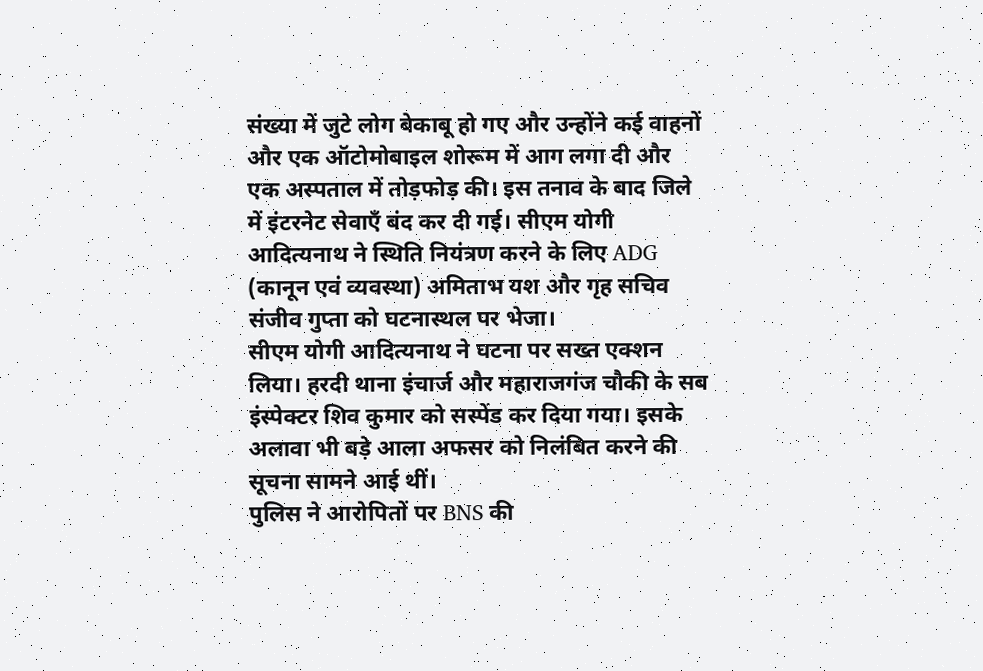संख्या में जुटे लोग बेकाबू हो गए और उन्होंने कई वाहनों और एक ऑटोमोबाइल शोरूम में आग लगा दी और एक अस्पताल में तोड़फोड़ की। इस तनाव के बाद जिले में इंटरनेट सेवाएँ बंद कर दी गई। सीएम योगी आदित्यनाथ ने स्थिति नियंत्रण करने के लिए ADG (कानून एवं व्यवस्था) अमिताभ यश और गृह सचिव संजीव गुप्ता को घटनास्थल पर भेजा।
सीएम योगी आदित्यनाथ ने घटना पर सख्त एक्शन लिया। हरदी थाना इंचार्ज और महाराजगंज चौकी के सब इंस्पेक्टर शिव कुमार को सस्पेंड कर दिया गया। इसके अलावा भी बड़े आला अफसर को निलंबित करने की सूचना सामने आई थीं।
पुलिस ने आरोपितों पर BNS की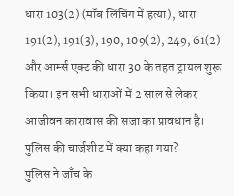धारा 103(2) (मॉब लिंचिंग में हत्या), धारा 191(2), 191(3), 190, 109(2), 249, 61(2) और आर्म्स एक्ट की धारा 30 के तहत ट्रायल शुरू किया। इन सभी धाराओं में 2 साल से लेकर आजीवन कारावास की सजा का प्रावधान है।
पुलिस की चार्जशीट में क्या कहा गया?
पुलिस ने जाँच के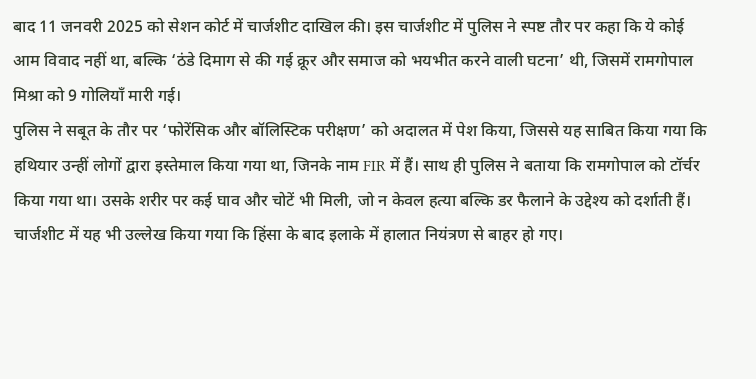बाद 11 जनवरी 2025 को सेशन कोर्ट में चार्जशीट दाखिल की। इस चार्जशीट में पुलिस ने स्पष्ट तौर पर कहा कि ये कोई आम विवाद नहीं था, बल्कि ‘ठंडे दिमाग से की गई क्रूर और समाज को भयभीत करने वाली घटना’ थी, जिसमें रामगोपाल मिश्रा को 9 गोलियाँ मारी गई।
पुलिस ने सबूत के तौर पर ‘फोरेंसिक और बॉलिस्टिक परीक्षण’ को अदालत में पेश किया, जिससे यह साबित किया गया कि हथियार उन्हीं लोगों द्वारा इस्तेमाल किया गया था, जिनके नाम FIR में हैं। साथ ही पुलिस ने बताया कि रामगोपाल को टॉर्चर किया गया था। उसके शरीर पर कई घाव और चोटें भी मिली, जो न केवल हत्या बल्कि डर फैलाने के उद्देश्य को दर्शाती हैं।
चार्जशीट में यह भी उल्लेख किया गया कि हिंसा के बाद इलाके में हालात नियंत्रण से बाहर हो गए।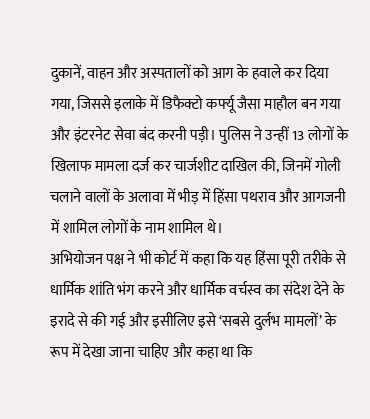दुकानें, वाहन और अस्पतालों को आग के हवाले कर दिया गया, जिससे इलाके में डिफैक्टो कर्फ्यू जैसा माहौल बन गया और इंटरनेट सेवा बंद करनी पड़ी। पुलिस ने उन्हीं 13 लोगों के खिलाफ मामला दर्ज कर चार्जशीट दाखिल की, जिनमें गोली चलाने वालों के अलावा में भीड़ में हिंसा पथराव और आगजनी में शामिल लोगों के नाम शामिल थे।
अभियोजन पक्ष ने भी कोर्ट में कहा कि यह हिंसा पूरी तरीके से धार्मिक शांति भंग करने और धार्मिक वर्चस्व का संदेश देने के इरादे से की गई और इसीलिए इसे ‘सबसे दुर्लभ मामलों’ के रूप में देखा जाना चाहिए और कहा था कि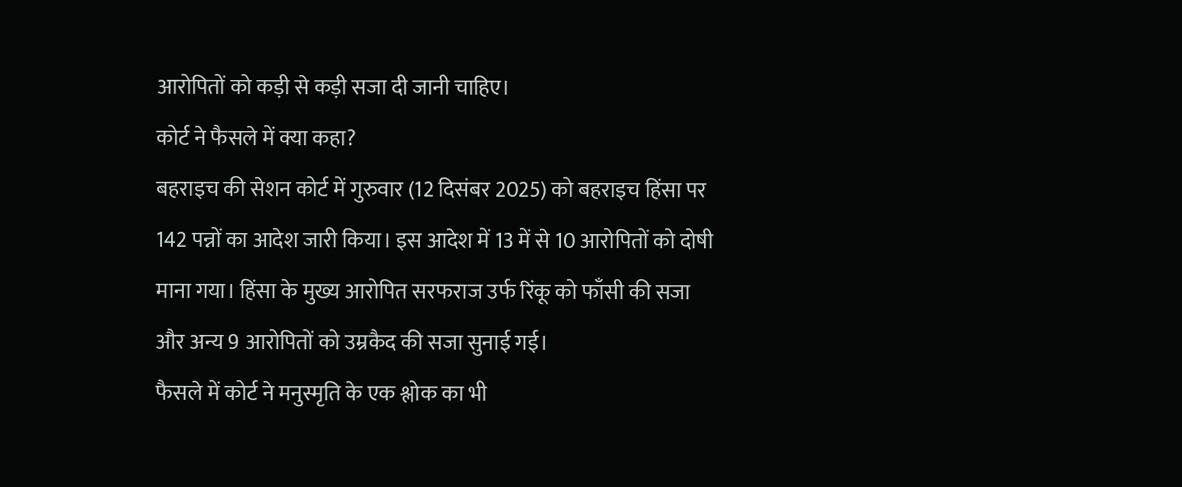आरोपितों को कड़ी से कड़ी सजा दी जानी चाहिए।
कोर्ट ने फैसले में क्या कहा?
बहराइच की सेशन कोर्ट में गुरुवार (12 दिसंबर 2025) को बहराइच हिंसा पर 142 पन्नों का आदेश जारी किया। इस आदेश में 13 में से 10 आरोपितों को दोषी माना गया। हिंसा के मुख्य आरोपित सरफराज उर्फ रिंकू को फाँसी की सजा और अन्य 9 आरोपितों को उम्रकैद की सजा सुनाई गई।
फैसले में कोर्ट ने मनुस्मृति के एक श्लोक का भी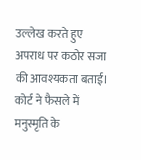उल्लेख करते हुए अपराध पर कठोर सजा की आवश्यकता बताई। कोर्ट ने फैसले में मनुस्मृति के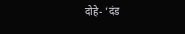दोहे- ‘दंड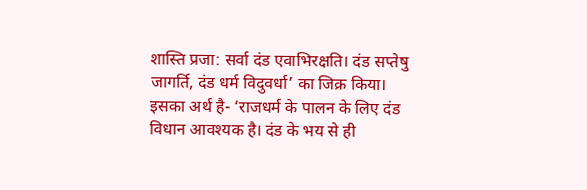शास्ति प्रजा: सर्वा दंड एवाभिरक्षति। दंड सप्तेषु जागर्ति, दंड धर्म विदुवर्धा’ का जिक्र किया।
इसका अर्थ है- ‘राजधर्म के पालन के लिए दंड विधान आवश्यक है। दंड के भय से ही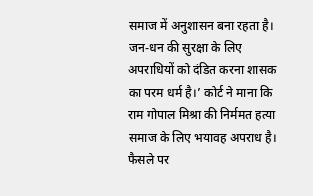समाज में अनुशासन बना रहता है। जन-धन की सुरक्षा के लिए अपराधियों को दंडित करना शासक का परम धर्म है।’ कोर्ट ने माना कि राम गोपाल मिश्रा की निर्ममत हत्या समाज के लिए भयावह अपराध है।
फैसले पर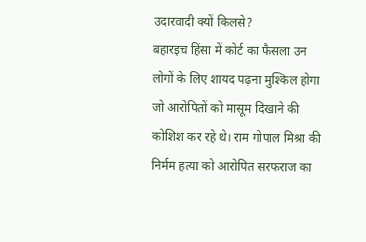उदारवादी क्यों किलसे?
बहारइच हिंसा में कोर्ट का फैसला उन लोगों के लिए शायद पढ़ना मुश्किल होगा जो आरोपितों को मासूम दिखाने की कोशिश कर रहे थे। राम गोपाल मिश्रा की निर्मम हत्या को आरोपित सरफराज का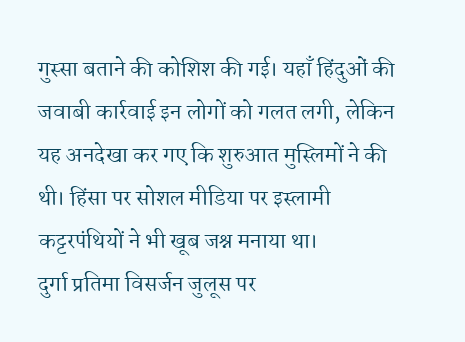गुस्सा बताने की कोशिश की गई। यहाँ हिंदुओं की जवाबी कार्रवाई इन लोगों को गलत लगी, लेकिन यह अनदेखा कर गए कि शुरुआत मुस्लिमों ने की थी। हिंसा पर सोशल मीडिया पर इस्लामी कट्टरपंथियों ने भी खूब जश्न मनाया था।
दुर्गा प्रतिमा विसर्जन जुलूस पर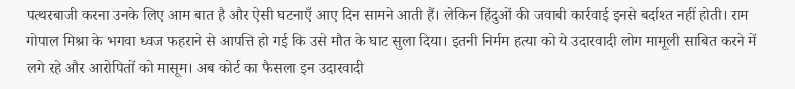पत्थरबाजी करना उनके लिए आम बात है और ऐसी घटनाएँ आए दिन सामने आती हैं। लेकिन हिंदुओं की जवाबी कार्रवाई इनसे बर्दाश्त नहीं होती। राम गोपाल मिश्रा के भगवा ध्वज फहराने से आपत्ति हो गई कि उसे मौत के घाट सुला दिया। इतनी निर्मम हत्या को ये उदारवादी लोग मामूली साबित करने में लगे रहे और आरोपितों को मासूम। अब कोर्ट का फैसला इन उदारवादी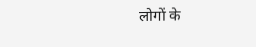लोगों के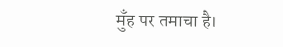मुँह पर तमाचा है।